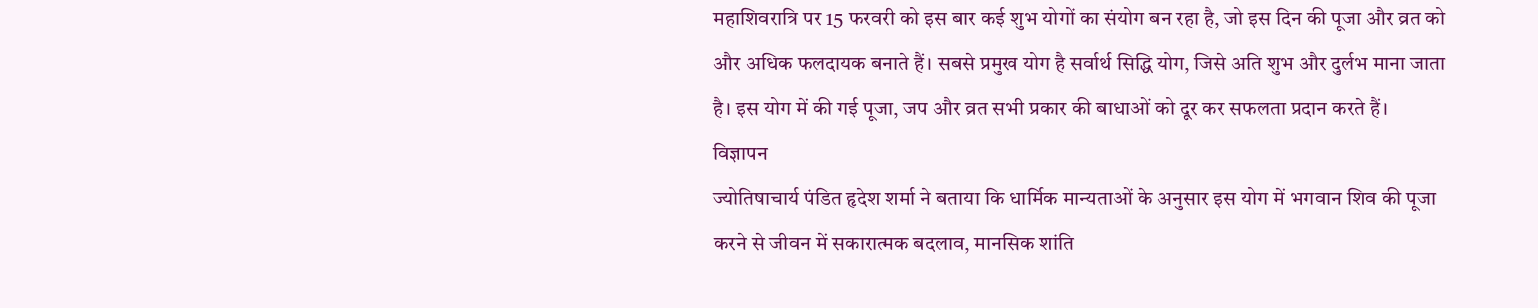महाशिवरात्रि पर 15 फरवरी को इस बार कई शुभ योगों का संयोग बन रहा है, जो इस दिन की पूजा और व्रत को और अधिक फलदायक बनाते हैं। सबसे प्रमुख योग है सर्वार्थ सिद्धि योग, जिसे अति शुभ और दुर्लभ माना जाता है। इस योग में की गई पूजा, जप और व्रत सभी प्रकार की बाधाओं को दूर कर सफलता प्रदान करते हैं।
विज्ञापन
ज्योतिषाचार्य पंडित हृदेश शर्मा ने बताया कि धार्मिक मान्यताओं के अनुसार इस योग में भगवान शिव की पूजा करने से जीवन में सकारात्मक बदलाव, मानसिक शांति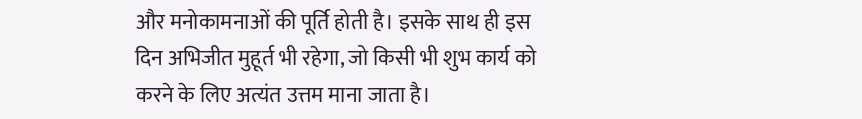और मनोकामनाओं की पूर्ति होती है। इसके साथ ही इस दिन अभिजीत मुहूर्त भी रहेगा, जो किसी भी शुभ कार्य को करने के लिए अत्यंत उत्तम माना जाता है।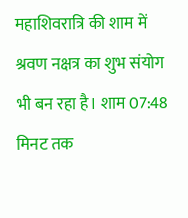महाशिवरात्रि की शाम में श्रवण नक्षत्र का शुभ संयोग भी बन रहा है। शाम 07:48 मिनट तक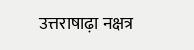उत्तराषाढ़ा नक्षत्र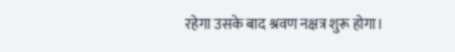रहेगा उसके बाद श्रवण नक्षत्र शुरू होगा।